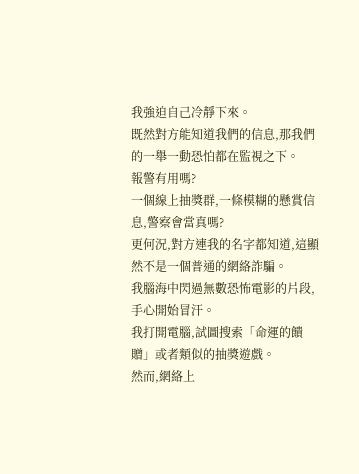我強迫自己冷靜下來。
既然對方能知道我們的信息,那我們的一舉一動恐怕都在監視之下。
報警有用嗎?
一個線上抽獎群,一條模糊的懸賞信息,警察會當真嗎?
更何況,對方連我的名字都知道,這顯然不是一個普通的網絡詐騙。
我腦海中閃過無數恐怖電影的片段,手心開始冒汗。
我打開電腦,試圖搜索「命運的饋贈」或者類似的抽獎遊戲。
然而,網絡上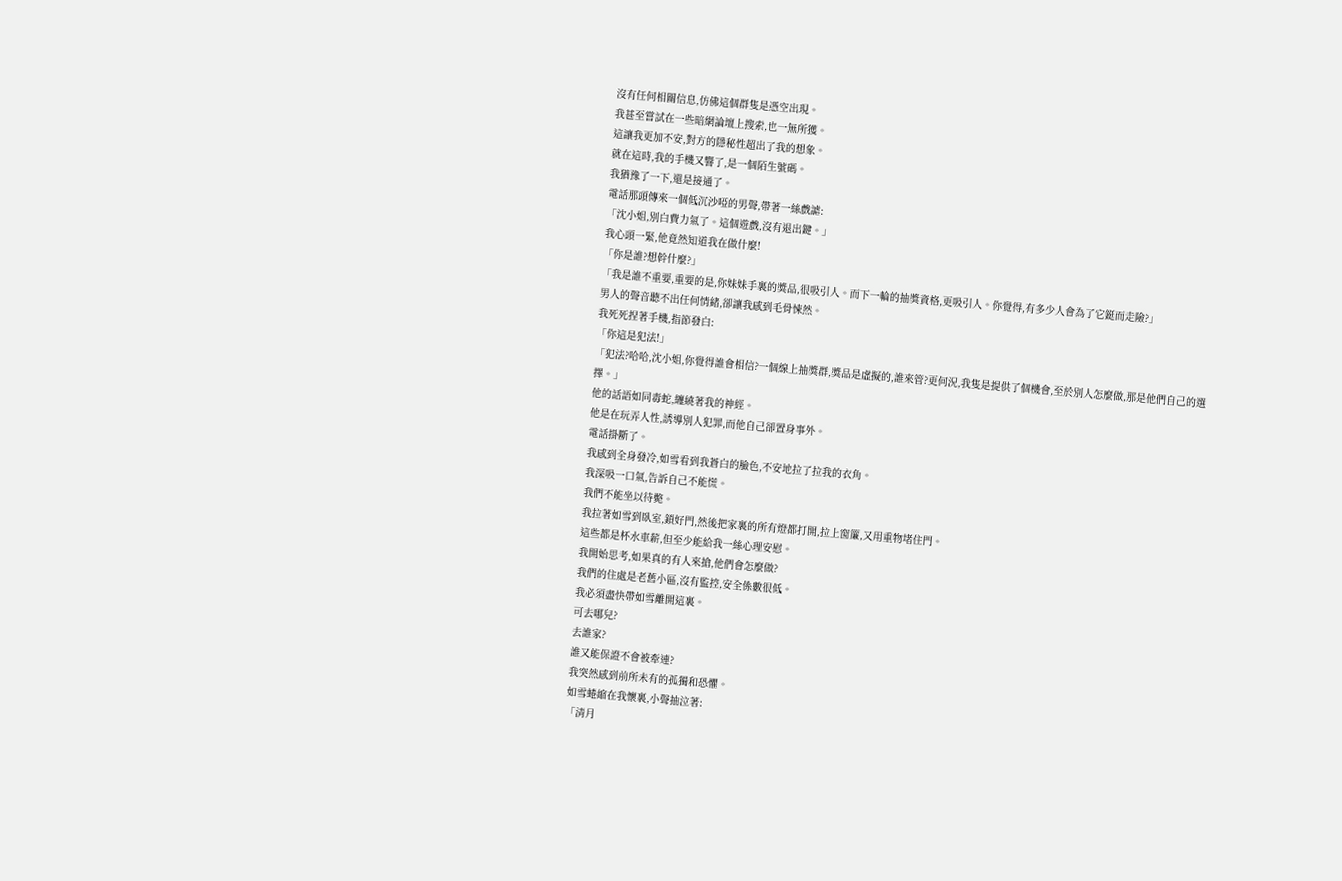沒有任何相關信息,仿佛這個群隻是憑空出現。
我甚至嘗試在一些暗網論壇上搜索,也一無所獲。
這讓我更加不安,對方的隱秘性超出了我的想象。
就在這時,我的手機又響了,是一個陌生號碼。
我猶豫了一下,還是接通了。
電話那頭傳來一個低沉沙啞的男聲,帶著一絲戲謔:
「沈小姐,別白費力氣了。這個遊戲,沒有退出鍵。」
我心頭一緊,他竟然知道我在做什麼!
「你是誰?想幹什麼?」
「我是誰不重要,重要的是,你妹妹手裏的獎品,很吸引人。而下一輪的抽獎資格,更吸引人。你覺得,有多少人會為了它鋌而走險?」
男人的聲音聽不出任何情緒,卻讓我感到毛骨悚然。
我死死捏著手機,指節發白:
「你這是犯法!」
「犯法?哈哈,沈小姐,你覺得誰會相信?一個線上抽獎群,獎品是虛擬的,誰來管?更何況,我隻是提供了個機會,至於別人怎麼做,那是他們自己的選擇。」
他的話語如同毒蛇,纏繞著我的神經。
他是在玩弄人性,誘導別人犯罪,而他自己卻置身事外。
電話掛斷了。
我感到全身發冷,如雪看到我蒼白的臉色,不安地拉了拉我的衣角。
我深吸一口氣,告訴自己不能慌。
我們不能坐以待斃。
我拉著如雪到臥室,鎖好門,然後把家裏的所有燈都打開,拉上窗簾,又用重物堵住門。
這些都是杯水車薪,但至少能給我一絲心理安慰。
我開始思考,如果真的有人來搶,他們會怎麼做?
我們的住處是老舊小區,沒有監控,安全係數很低。
我必須盡快帶如雪離開這裏。
可去哪兒?
去誰家?
誰又能保證不會被牽連?
我突然感到前所未有的孤獨和恐懼。
如雪蜷縮在我懷裏,小聲抽泣著:
「清月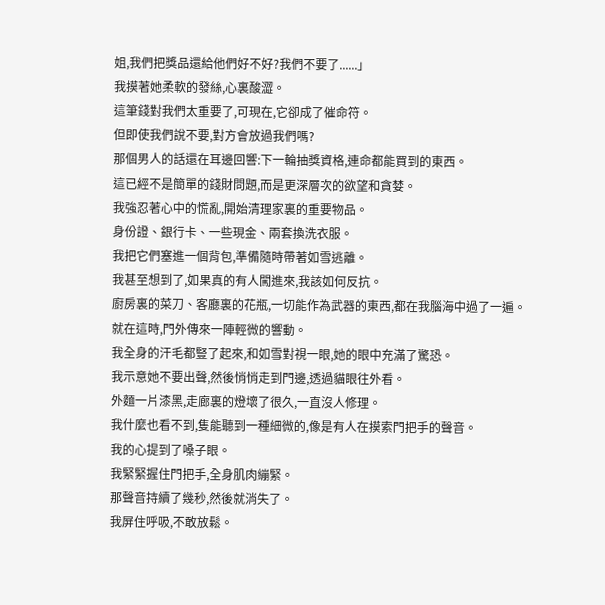姐,我們把獎品還給他們好不好?我們不要了......」
我摸著她柔軟的發絲,心裏酸澀。
這筆錢對我們太重要了,可現在,它卻成了催命符。
但即使我們說不要,對方會放過我們嗎?
那個男人的話還在耳邊回響:下一輪抽獎資格,連命都能買到的東西。
這已經不是簡單的錢財問題,而是更深層次的欲望和貪婪。
我強忍著心中的慌亂,開始清理家裏的重要物品。
身份證、銀行卡、一些現金、兩套換洗衣服。
我把它們塞進一個背包,準備隨時帶著如雪逃離。
我甚至想到了,如果真的有人闖進來,我該如何反抗。
廚房裏的菜刀、客廳裏的花瓶,一切能作為武器的東西,都在我腦海中過了一遍。
就在這時,門外傳來一陣輕微的響動。
我全身的汗毛都豎了起來,和如雪對視一眼,她的眼中充滿了驚恐。
我示意她不要出聲,然後悄悄走到門邊,透過貓眼往外看。
外麵一片漆黑,走廊裏的燈壞了很久,一直沒人修理。
我什麼也看不到,隻能聽到一種細微的,像是有人在摸索門把手的聲音。
我的心提到了嗓子眼。
我緊緊握住門把手,全身肌肉繃緊。
那聲音持續了幾秒,然後就消失了。
我屏住呼吸,不敢放鬆。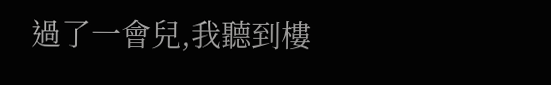過了一會兒,我聽到樓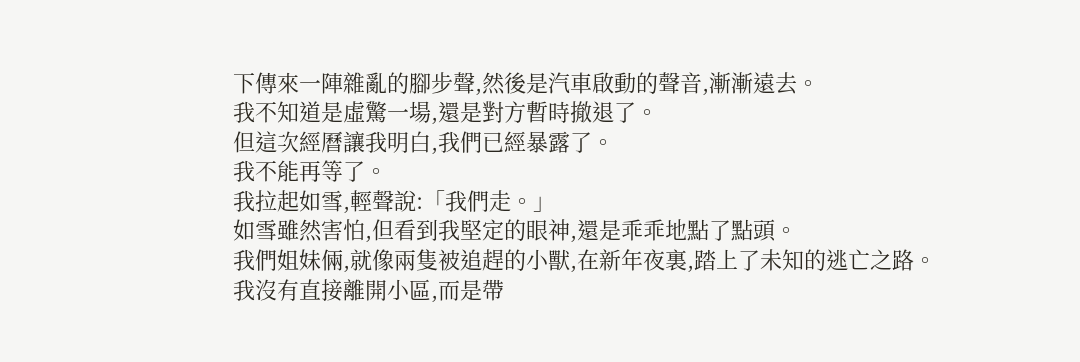下傳來一陣雜亂的腳步聲,然後是汽車啟動的聲音,漸漸遠去。
我不知道是虛驚一場,還是對方暫時撤退了。
但這次經曆讓我明白,我們已經暴露了。
我不能再等了。
我拉起如雪,輕聲說:「我們走。」
如雪雖然害怕,但看到我堅定的眼神,還是乖乖地點了點頭。
我們姐妹倆,就像兩隻被追趕的小獸,在新年夜裏,踏上了未知的逃亡之路。
我沒有直接離開小區,而是帶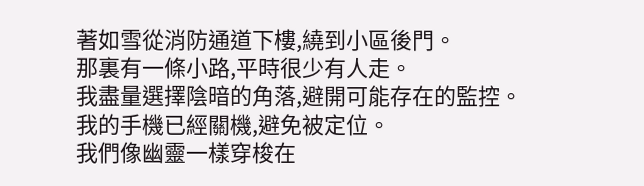著如雪從消防通道下樓,繞到小區後門。
那裏有一條小路,平時很少有人走。
我盡量選擇陰暗的角落,避開可能存在的監控。
我的手機已經關機,避免被定位。
我們像幽靈一樣穿梭在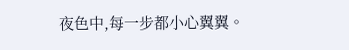夜色中,每一步都小心翼翼。